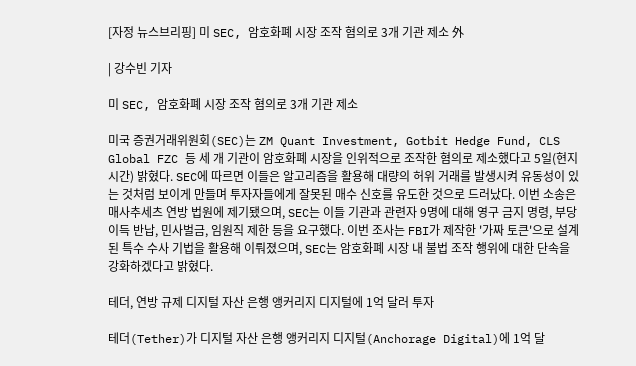[자정 뉴스브리핑] 미 SEC, 암호화폐 시장 조작 혐의로 3개 기관 제소 外

| 강수빈 기자

미 SEC, 암호화폐 시장 조작 혐의로 3개 기관 제소

미국 증권거래위원회(SEC)는 ZM Quant Investment, Gotbit Hedge Fund, CLS Global FZC 등 세 개 기관이 암호화폐 시장을 인위적으로 조작한 혐의로 제소했다고 5일(현지시간) 밝혔다. SEC에 따르면 이들은 알고리즘을 활용해 대량의 허위 거래를 발생시켜 유동성이 있는 것처럼 보이게 만들며 투자자들에게 잘못된 매수 신호를 유도한 것으로 드러났다. 이번 소송은 매사추세츠 연방 법원에 제기됐으며, SEC는 이들 기관과 관련자 9명에 대해 영구 금지 명령, 부당이득 반납, 민사벌금, 임원직 제한 등을 요구했다. 이번 조사는 FBI가 제작한 '가짜 토큰'으로 설계된 특수 수사 기법을 활용해 이뤄졌으며, SEC는 암호화폐 시장 내 불법 조작 행위에 대한 단속을 강화하겠다고 밝혔다.

테더, 연방 규제 디지털 자산 은행 앵커리지 디지털에 1억 달러 투자

테더(Tether)가 디지털 자산 은행 앵커리지 디지털(Anchorage Digital)에 1억 달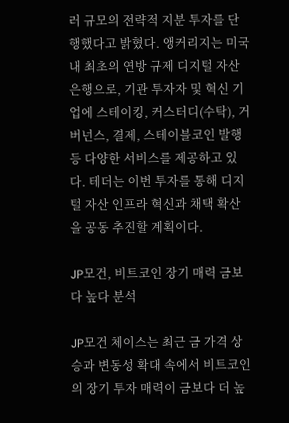러 규모의 전략적 지분 투자를 단행했다고 밝혔다. 앵커리지는 미국 내 최초의 연방 규제 디지털 자산 은행으로, 기관 투자자 및 혁신 기업에 스테이킹, 커스터디(수탁), 거버넌스, 결제, 스테이블코인 발행 등 다양한 서비스를 제공하고 있다. 테더는 이번 투자를 통해 디지털 자산 인프라 혁신과 채택 확산을 공동 추진할 계획이다.

JP모건, 비트코인 장기 매력 금보다 높다 분석

JP모건 체이스는 최근 금 가격 상승과 변동성 확대 속에서 비트코인의 장기 투자 매력이 금보다 더 높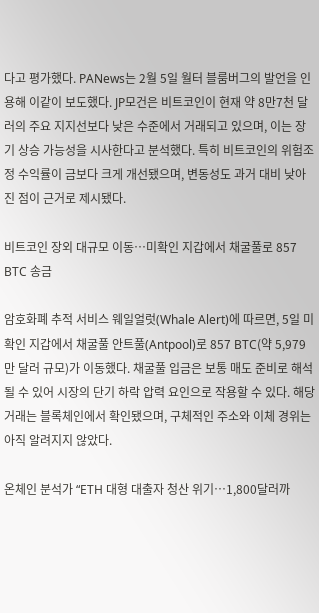다고 평가했다. PANews는 2월 5일 월터 블룸버그의 발언을 인용해 이같이 보도했다. JP모건은 비트코인이 현재 약 8만7천 달러의 주요 지지선보다 낮은 수준에서 거래되고 있으며, 이는 장기 상승 가능성을 시사한다고 분석했다. 특히 비트코인의 위험조정 수익률이 금보다 크게 개선됐으며, 변동성도 과거 대비 낮아진 점이 근거로 제시됐다.

비트코인 장외 대규모 이동…미확인 지갑에서 채굴풀로 857 BTC 송금

암호화폐 추적 서비스 웨일얼럿(Whale Alert)에 따르면, 5일 미확인 지갑에서 채굴풀 안트풀(Antpool)로 857 BTC(약 5,979만 달러 규모)가 이동했다. 채굴풀 입금은 보통 매도 준비로 해석될 수 있어 시장의 단기 하락 압력 요인으로 작용할 수 있다. 해당 거래는 블록체인에서 확인됐으며, 구체적인 주소와 이체 경위는 아직 알려지지 않았다.

온체인 분석가 “ETH 대형 대출자 청산 위기…1,800달러까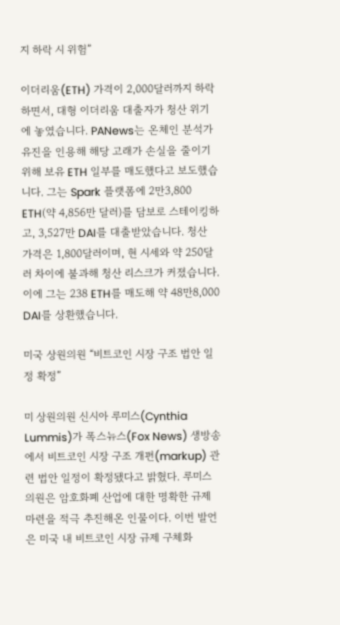지 하락 시 위험”

이더리움(ETH) 가격이 2,000달러까지 하락하면서, 대형 이더리움 대출자가 청산 위기에 놓였습니다. PANews는 온체인 분석가 유진을 인용해 해당 고래가 손실을 줄이기 위해 보유 ETH 일부를 매도했다고 보도했습니다. 그는 Spark 플랫폼에 2만3,800 ETH(약 4,856만 달러)를 담보로 스테이킹하고, 3,527만 DAI를 대출받았습니다. 청산 가격은 1,800달러이며, 현 시세와 약 250달러 차이에 불과해 청산 리스크가 커졌습니다. 이에 그는 238 ETH를 매도해 약 48만8,000 DAI를 상환했습니다.

미국 상원의원 “비트코인 시장 구조 법안 일정 확정”

미 상원의원 신시아 루미스(Cynthia Lummis)가 폭스뉴스(Fox News) 생방송에서 비트코인 시장 구조 개편(markup) 관련 법안 일정이 확정됐다고 밝혔다. 루미스 의원은 암호화폐 산업에 대한 명확한 규제 마련을 적극 추진해온 인물이다. 이번 발언은 미국 내 비트코인 시장 규제 구체화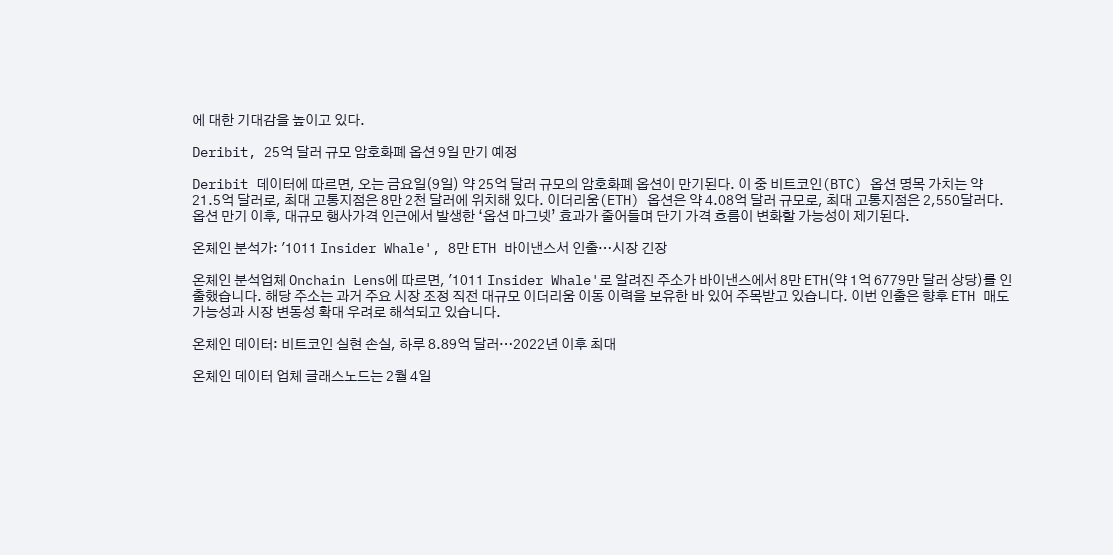에 대한 기대감을 높이고 있다.

Deribit, 25억 달러 규모 암호화폐 옵션 9일 만기 예정

Deribit 데이터에 따르면, 오는 금요일(9일) 약 25억 달러 규모의 암호화폐 옵션이 만기된다. 이 중 비트코인(BTC) 옵션 명목 가치는 약 21.5억 달러로, 최대 고통지점은 8만 2천 달러에 위치해 있다. 이더리움(ETH) 옵션은 약 4.08억 달러 규모로, 최대 고통지점은 2,550달러다. 옵션 만기 이후, 대규모 행사가격 인근에서 발생한 ‘옵션 마그넷’ 효과가 줄어들며 단기 가격 흐름이 변화할 가능성이 제기된다.

온체인 분석가: '1011 Insider Whale', 8만 ETH 바이낸스서 인출…시장 긴장

온체인 분석업체 Onchain Lens에 따르면, '1011 Insider Whale'로 알려진 주소가 바이낸스에서 8만 ETH(약 1억 6779만 달러 상당)를 인출했습니다. 해당 주소는 과거 주요 시장 조정 직전 대규모 이더리움 이동 이력을 보유한 바 있어 주목받고 있습니다. 이번 인출은 향후 ETH 매도 가능성과 시장 변동성 확대 우려로 해석되고 있습니다.

온체인 데이터: 비트코인 실현 손실, 하루 8.89억 달러…2022년 이후 최대

온체인 데이터 업체 글래스노드는 2월 4일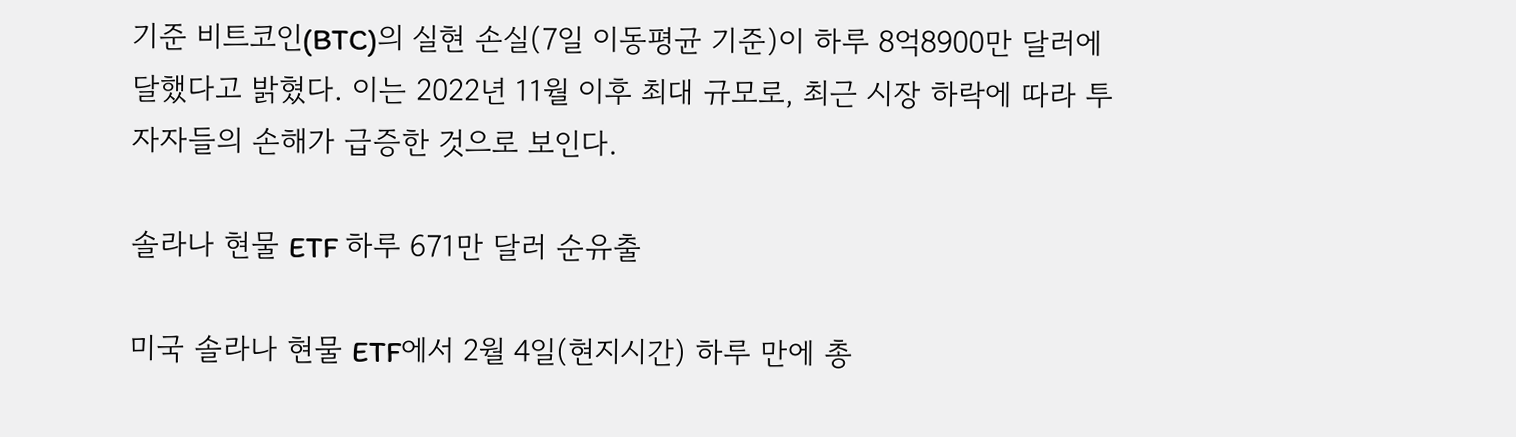기준 비트코인(BTC)의 실현 손실(7일 이동평균 기준)이 하루 8억8900만 달러에 달했다고 밝혔다. 이는 2022년 11월 이후 최대 규모로, 최근 시장 하락에 따라 투자자들의 손해가 급증한 것으로 보인다.

솔라나 현물 ETF 하루 671만 달러 순유출

미국 솔라나 현물 ETF에서 2월 4일(현지시간) 하루 만에 총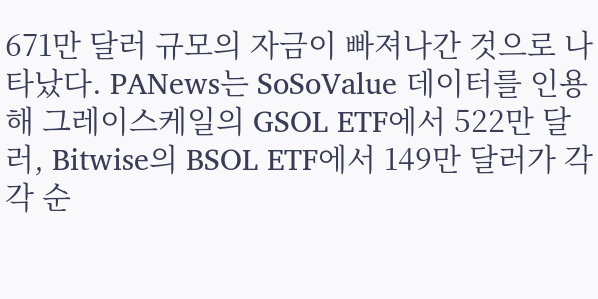671만 달러 규모의 자금이 빠져나간 것으로 나타났다. PANews는 SoSoValue 데이터를 인용해 그레이스케일의 GSOL ETF에서 522만 달러, Bitwise의 BSOL ETF에서 149만 달러가 각각 순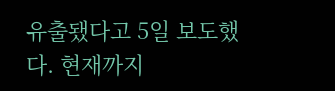유출됐다고 5일 보도했다. 현재까지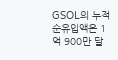GSOL의 누적 순유입액은 1억 900만 달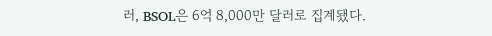러, BSOL은 6억 8,000만 달러로 집계됐다.